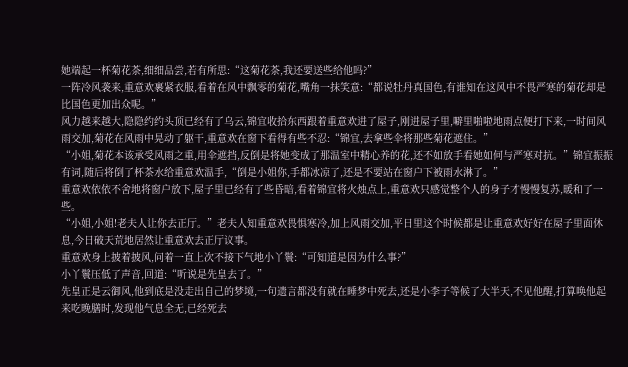她端起一杯菊花茶,细细品尝,若有所思:“这菊花茶,我还要送些给他吗?”
一阵冷风袭来,重意欢裹紧衣服,看着在风中飘零的菊花,嘴角一抹笑意:“都说牡丹真国色,有谁知在这风中不畏严寒的菊花却是比国色更加出众呢。”
风力越来越大,隐隐约约头顶已经有了乌云,锦宜收拾东西跟着重意欢进了屋子,刚进屋子里,噼里啪啦地雨点便打下来,一时间风雨交加,菊花在风雨中晃动了躯干,重意欢在窗下看得有些不忍:“锦宜,去拿些伞将那些菊花遮住。”
“小姐,菊花本该承受风雨之重,用伞遮挡,反倒是将她变成了那温室中精心养的花,还不如放手看她如何与严寒对抗。”锦宜振振有词,随后将倒了杯茶水给重意欢温手,“倒是小姐你,手都冰凉了,还是不要站在窗户下被雨水淋了。”
重意欢依依不舍地将窗户放下,屋子里已经有了些昏暗,看着锦宜将火烛点上,重意欢只感觉整个人的身子才慢慢复苏,暖和了一些。
“小姐,小姐!老夫人让你去正厅。”老夫人知重意欢畏惧寒冷,加上风雨交加,平日里这个时候都是让重意欢好好在屋子里面休息,今日破天荒地居然让重意欢去正厅议事。
重意欢身上披着披风,问着一直上次不接下气地小丫鬟:“可知道是因为什么事?”
小丫鬟压低了声音,回道:“听说是先皇去了。”
先皇正是云御风,他到底是没走出自己的梦境,一句遗言都没有就在睡梦中死去,还是小李子等候了大半天,不见他醒,打算唤他起来吃晚膳时,发现他气息全无,已经死去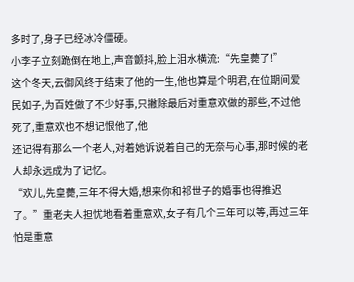多时了,身子已经冰冷僵硬。
小李子立刻跪倒在地上,声音颤抖,脸上泪水横流:“先皇薨了!”
这个冬天,云御风终于结束了他的一生,他也算是个明君,在位期间爱民如子,为百姓做了不少好事,只撇除最后对重意欢做的那些,不过他死了,重意欢也不想记恨他了,他
还记得有那么一个老人,对着她诉说着自己的无奈与心事,那时候的老人却永远成为了记忆。
“欢儿,先皇薨,三年不得大婚,想来你和祁世子的婚事也得推迟了。”重老夫人担忧地看着重意欢,女子有几个三年可以等,再过三年怕是重意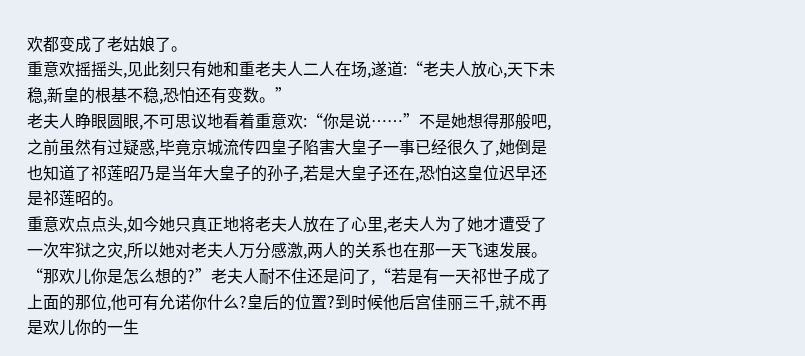欢都变成了老姑娘了。
重意欢摇摇头,见此刻只有她和重老夫人二人在场,遂道:“老夫人放心,天下未稳,新皇的根基不稳,恐怕还有变数。”
老夫人睁眼圆眼,不可思议地看着重意欢:“你是说……”不是她想得那般吧,之前虽然有过疑惑,毕竟京城流传四皇子陷害大皇子一事已经很久了,她倒是也知道了祁莲昭乃是当年大皇子的孙子,若是大皇子还在,恐怕这皇位迟早还是祁莲昭的。
重意欢点点头,如今她只真正地将老夫人放在了心里,老夫人为了她才遭受了一次牢狱之灾,所以她对老夫人万分感激,两人的关系也在那一天飞速发展。
“那欢儿你是怎么想的?”老夫人耐不住还是问了,“若是有一天祁世子成了上面的那位,他可有允诺你什么?皇后的位置?到时候他后宫佳丽三千,就不再是欢儿你的一生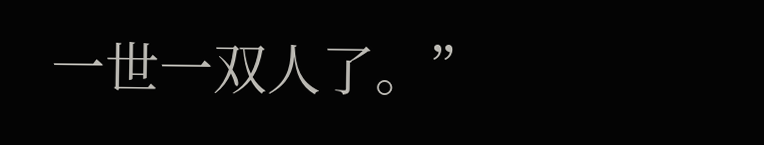一世一双人了。”